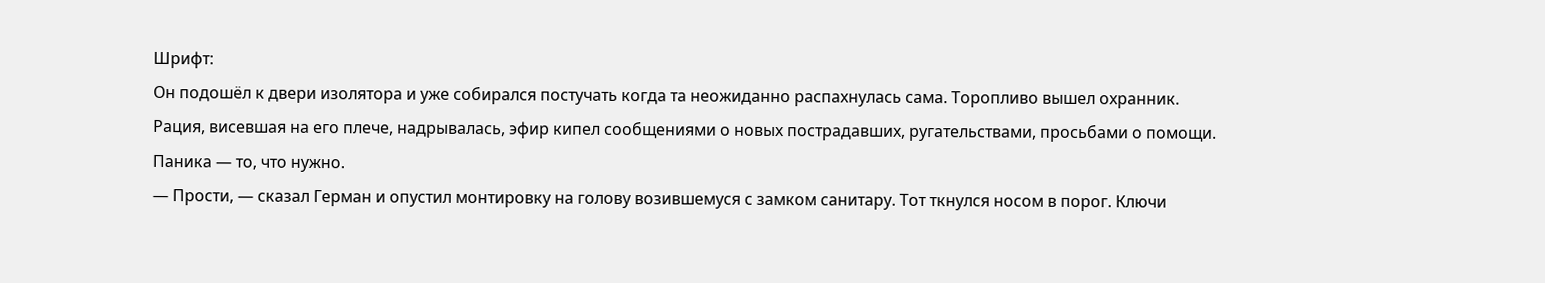Шрифт:
Он подошёл к двери изолятора и уже собирался постучать когда та неожиданно распахнулась сама. Торопливо вышел охранник. Рация, висевшая на его плече, надрывалась, эфир кипел сообщениями о новых пострадавших, ругательствами, просьбами о помощи. Паника — то, что нужно.
— Прости, — сказал Герман и опустил монтировку на голову возившемуся с замком санитару. Тот ткнулся носом в порог. Ключи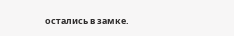остались в замке.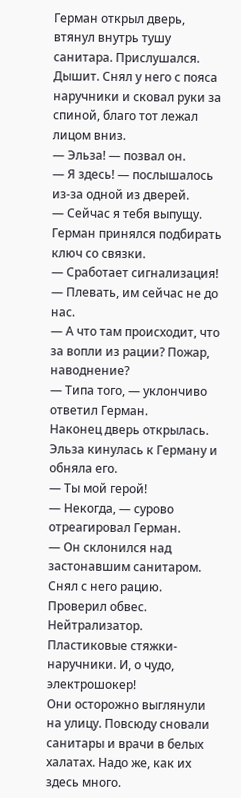Герман открыл дверь, втянул внутрь тушу санитара. Прислушался. Дышит. Снял у него с пояса наручники и сковал руки за спиной, благо тот лежал лицом вниз.
— Эльза! — позвал он.
— Я здесь! — послышалось из-за одной из дверей.
— Сейчас я тебя выпущу.
Герман принялся подбирать ключ со связки.
— Сработает сигнализация!
— Плевать, им сейчас не до нас.
— А что там происходит, что за вопли из рации? Пожар, наводнение?
— Типа того, — уклончиво ответил Герман.
Наконец дверь открылась. Эльза кинулась к Герману и обняла его.
— Ты мой герой!
— Некогда, — сурово отреагировал Герман.
— Он склонился над застонавшим санитаром. Снял с него рацию. Проверил обвес. Нейтрализатор. Пластиковые стяжки-наручники. И, о чудо, электрошокер!
Они осторожно выглянули на улицу. Повсюду сновали санитары и врачи в белых халатах. Надо же, как их здесь много.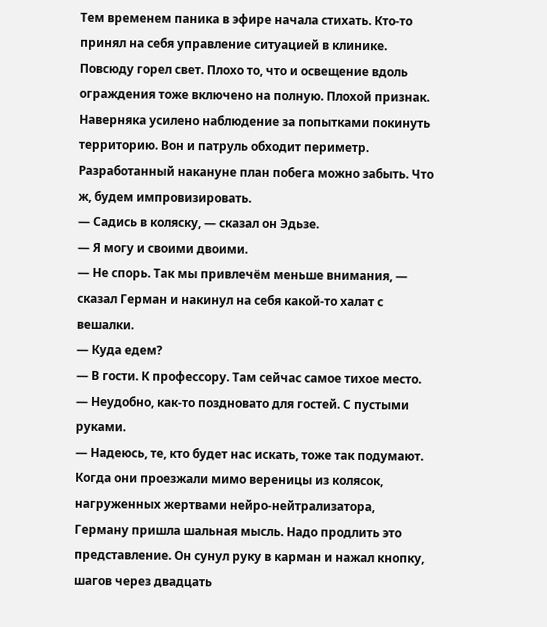Тем временем паника в эфире начала стихать. Кто-то принял на себя управление ситуацией в клинике.
Повсюду горел свет. Плохо то, что и освещение вдоль ограждения тоже включено на полную. Плохой признак. Наверняка усилено наблюдение за попытками покинуть территорию. Вон и патруль обходит периметр.
Разработанный накануне план побега можно забыть. Что ж, будем импровизировать.
— Садись в коляску, — сказал он Эдьзе.
— Я могу и своими двоими.
— Не спорь. Так мы привлечём меньше внимания, — сказал Герман и накинул на себя какой-то халат с вешалки.
— Куда едем?
— В гости. К профессору. Там сейчас самое тихое место.
— Неудобно, как-то поздновато для гостей. С пустыми руками.
— Надеюсь, те, кто будет нас искать, тоже так подумают.
Когда они проезжали мимо вереницы из колясок, нагруженных жертвами нейро-нейтрализатора, Герману пришла шальная мысль. Надо продлить это представление. Он сунул руку в карман и нажал кнопку, шагов через двадцать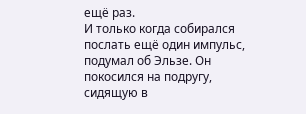ещё раз.
И только когда собирался послать ещё один импульс, подумал об Эльзе. Он покосился на подругу, сидящую в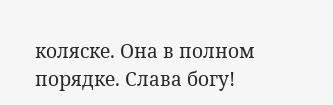коляске. Она в полном порядке. Слава богу!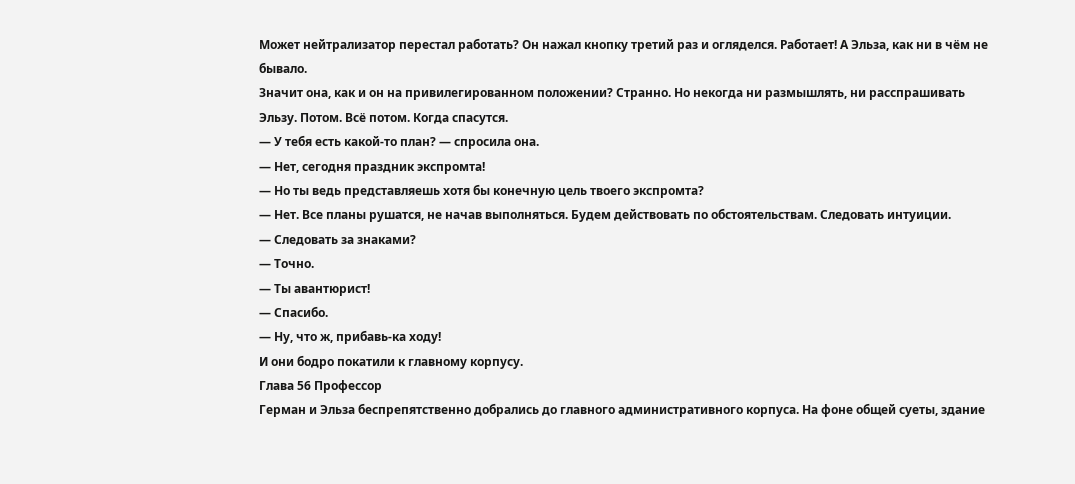Может нейтрализатор перестал работать? Он нажал кнопку третий раз и огляделся. Работает! А Эльза, как ни в чём не бывало.
Значит она, как и он на привилегированном положении? Странно. Но некогда ни размышлять, ни расспрашивать Эльзу. Потом. Всё потом. Когда спасутся.
— У тебя есть какой-то план? — спросила она.
— Нет, сегодня праздник экспромта!
— Но ты ведь представляешь хотя бы конечную цель твоего экспромта?
— Нет. Все планы рушатся, не начав выполняться. Будем действовать по обстоятельствам. Следовать интуиции.
— Следовать за знаками?
— Точно.
— Ты авантюрист!
— Спасибо.
— Ну, что ж, прибавь-ка ходу!
И они бодро покатили к главному корпусу.
Глава 56 Профессор
Герман и Эльза беспрепятственно добрались до главного административного корпуса. На фоне общей суеты, здание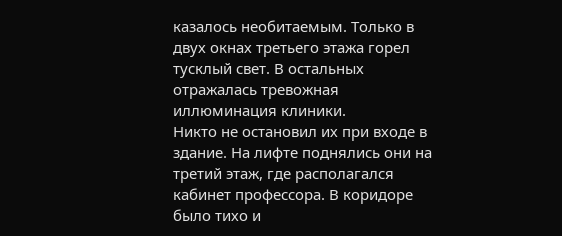казалось необитаемым. Только в двух окнах третьего этажа горел тусклый свет. В остальных отражалась тревожная иллюминация клиники.
Никто не остановил их при входе в здание. На лифте поднялись они на третий этаж, где располагался кабинет профессора. В коридоре было тихо и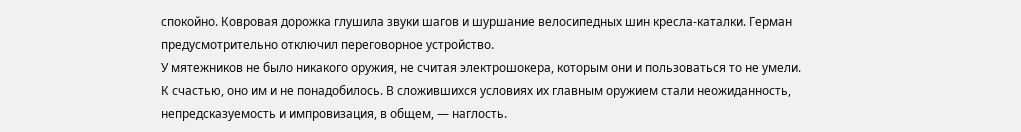спокойно. Ковровая дорожка глушила звуки шагов и шуршание велосипедных шин кресла-каталки. Герман предусмотрительно отключил переговорное устройство.
У мятежников не было никакого оружия, не считая электрошокера, которым они и пользоваться то не умели. К счастью, оно им и не понадобилось. В сложившихся условиях их главным оружием стали неожиданность, непредсказуемость и импровизация, в общем, — наглость.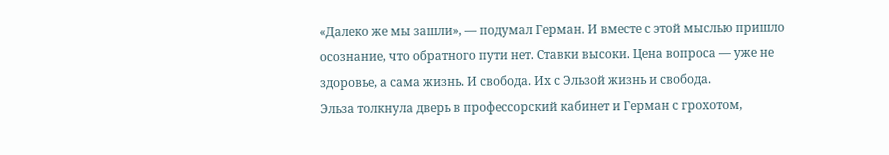«Далеко же мы зашли», — подумал Герман. И вместе с этой мыслью пришло осознание, что обратного пути нет. Ставки высоки. Цена вопроса — уже не здоровье, а сама жизнь. И свобода. Их с Эльзой жизнь и свобода.
Эльза толкнула дверь в профессорский кабинет и Герман с грохотом,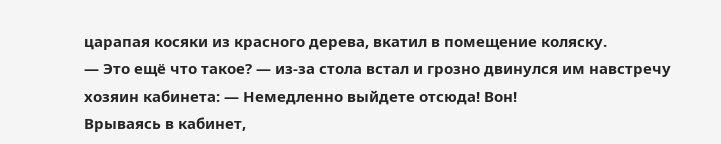царапая косяки из красного дерева, вкатил в помещение коляску.
— Это ещё что такое? — из-за стола встал и грозно двинулся им навстречу хозяин кабинета: — Немедленно выйдете отсюда! Вон!
Врываясь в кабинет,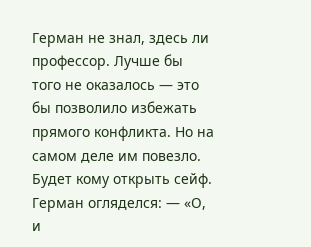Герман не знал, здесь ли профессор. Лучше бы того не оказалось — это бы позволило избежать прямого конфликта. Но на самом деле им повезло. Будет кому открыть сейф. Герман огляделся: — «О, и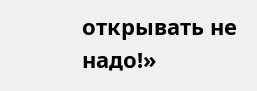открывать не надо!»